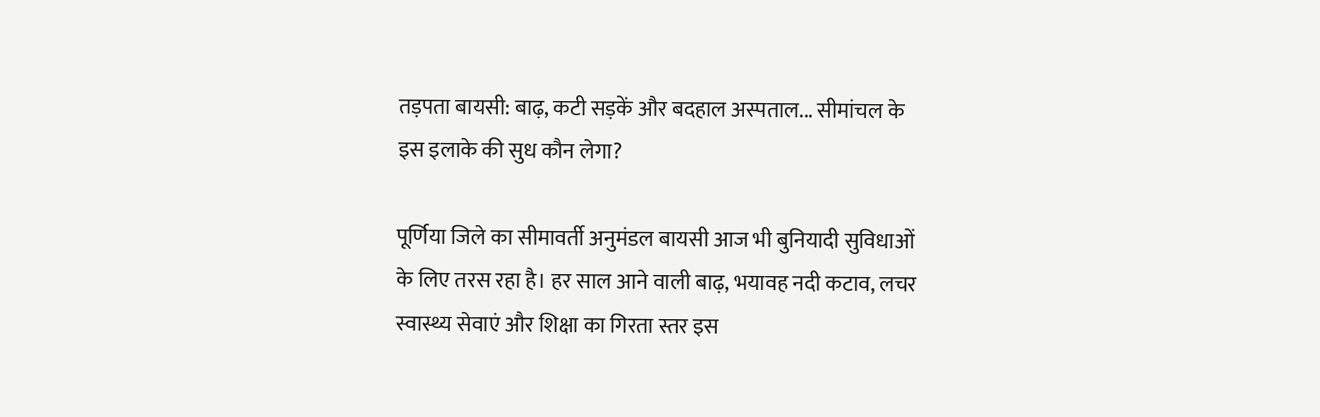तड़पता बायसी: बाढ़, कटी सड़कें और बदहाल अस्पताल... सीमांचल के इस इलाके की सुध कौन लेगा?

पूर्णिया जिले का सीमावर्ती अनुमंडल बायसी आज भी बुनियादी सुविधाओं के लिए तरस रहा है। हर साल आने वाली बाढ़, भयावह नदी कटाव, लचर स्वास्थ्य सेवाएं और शिक्षा का गिरता स्तर इस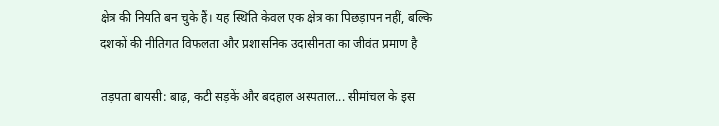क्षेत्र की नियति बन चुके हैं। यह स्थिति केवल एक क्षेत्र का पिछड़ापन नहीं, बल्कि दशकों की नीतिगत विफलता और प्रशासनिक उदासीनता का जीवंत प्रमाण है

तड़पता बायसी: बाढ़, कटी सड़कें और बदहाल अस्पताल... सीमांचल के इस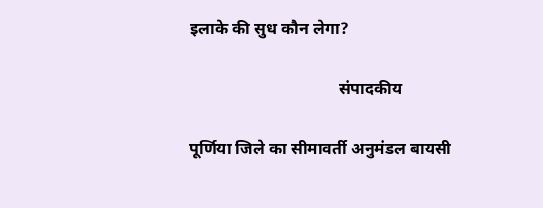इलाके की सुध कौन लेगा?

                                    संपादकीय

पूर्णिया जिले का सीमावर्ती अनुमंडल बायसी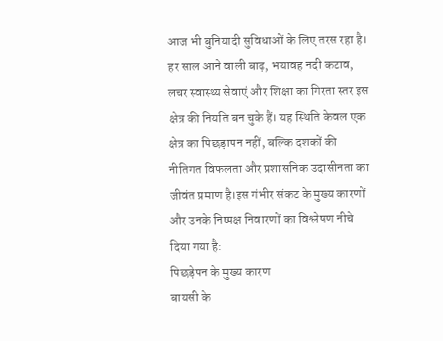आज भी बुनियादी सुविधाओं के लिए तरस रहा है। हर साल आने वाली बाढ़, भयावह नदी कटाव, लचर स्वास्थ्य सेवाएं और शिक्षा का गिरता स्तर इस क्षेत्र की नियति बन चुके हैं। यह स्थिति केवल एक क्षेत्र का पिछड़ापन नहीं, बल्कि दशकों की नीतिगत विफलता और प्रशासनिक उदासीनता का जीवंत प्रमाण है।इस गंभीर संकट के मुख्य कारणों और उनके निष्पक्ष निवारणों का विश्लेषण नीचे दिया गया है:
पिछड़ेपन के मुख्य कारण
बायसी के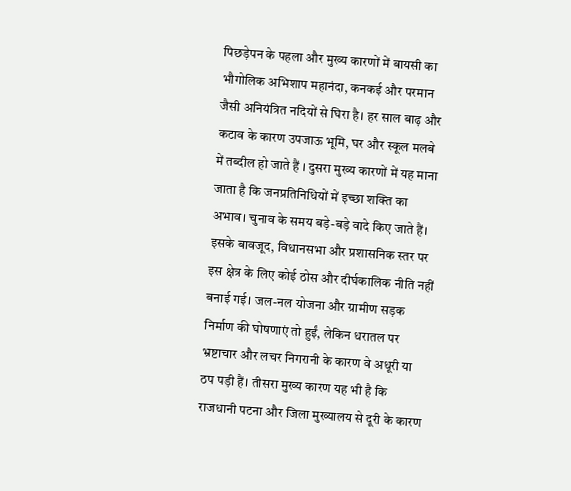पिछड़ेपन के पहला और मुख्य कारणों में बायसी का भौगोलिक अभिशाप महानंदा, कनकई और परमान जैसी अनियंत्रित नदियों से घिरा है। हर साल बाढ़ और कटाव के कारण उपजाऊ भूमि, घर और स्कूल मलबे में तब्दील हो जाते हैं । दुसरा मुख्य कारणों में यह माना जाता है कि जनप्रतिनिधियों में इच्छा शक्ति का अभाव। चुनाव के समय बड़े-बड़े वादे किए जाते हैं। इसके बावजूद, विधानसभा और प्रशासनिक स्तर पर इस क्षेत्र के लिए कोई ठोस और दीर्घकालिक नीति नहीं बनाई गई। जल-नल योजना और ग्रामीण सड़क निर्माण की घोषणाएं तो हुईं, लेकिन धरातल पर भ्रष्टाचार और लचर निगरानी के कारण वे अधूरी या ठप पड़ी हैं। तीसरा मुख्य कारण यह भी है कि राजधानी पटना और जिला मुख्यालय से दूरी के कारण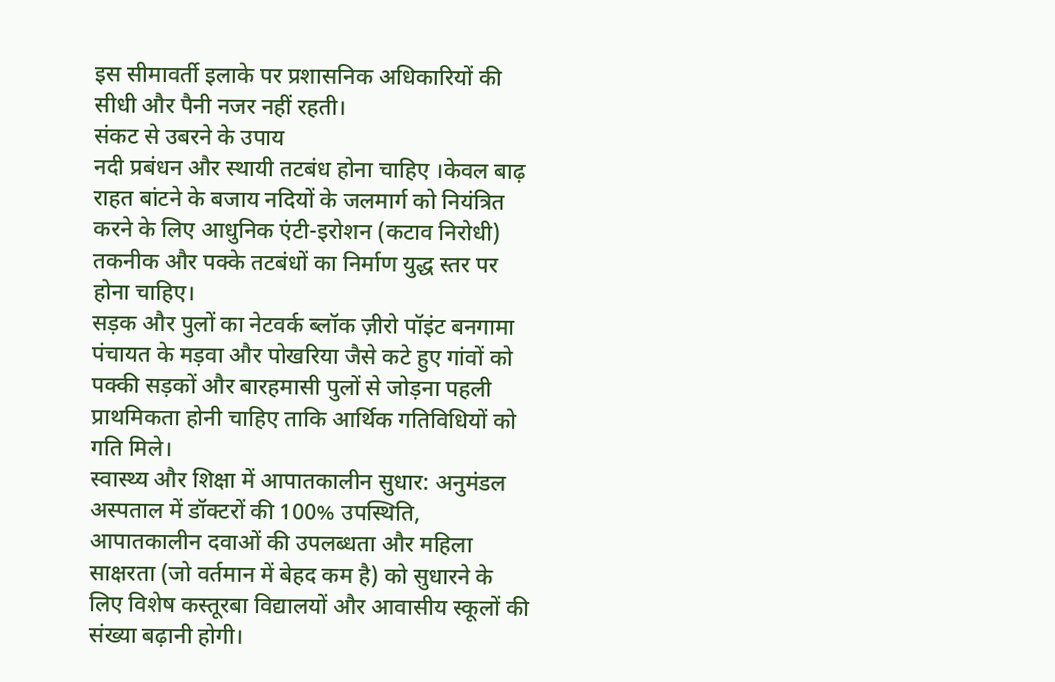इस सीमावर्ती इलाके पर प्रशासनिक अधिकारियों की सीधी और पैनी नजर नहीं रहती।
संकट से उबरने के उपाय
नदी प्रबंधन और स्थायी तटबंध होना चाहिए ।केवल बाढ़ राहत बांटने के बजाय नदियों के जलमार्ग को नियंत्रित करने के लिए आधुनिक एंटी-इरोशन (कटाव निरोधी) तकनीक और पक्के तटबंधों का निर्माण युद्ध स्तर पर होना चाहिए।
सड़क और पुलों का नेटवर्क ब्लॉक ज़ीरो पॉइंट बनगामा पंचायत के मड़वा और पोखरिया जैसे कटे हुए गांवों को पक्की सड़कों और बारहमासी पुलों से जोड़ना पहली प्राथमिकता होनी चाहिए ताकि आर्थिक गतिविधियों को गति मिले।
स्वास्थ्य और शिक्षा में आपातकालीन सुधार: अनुमंडल अस्पताल में डॉक्टरों की 100% उपस्थिति, आपातकालीन दवाओं की उपलब्धता और महिला साक्षरता (जो वर्तमान में बेहद कम है) को सुधारने के लिए विशेष कस्तूरबा विद्यालयों और आवासीय स्कूलों की संख्या बढ़ानी होगी।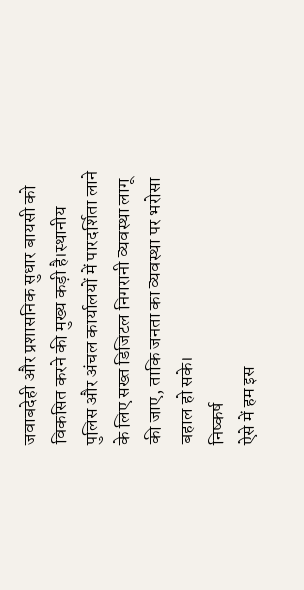जवाबदेही और प्रशासनिक सुधार बायसी को विकसित करने की मुख्य कड़ी है।स्थानीय पुलिस और अंचल कार्यालयों में पारदर्शिता लाने के लिए सख्त डिजिटल निगरानी व्यवस्था लागू की जाए, ताकि जनता का व्यवस्था पर भरोसा बहाल हो सके।
निष्कर्ष
ऐसे में हम इस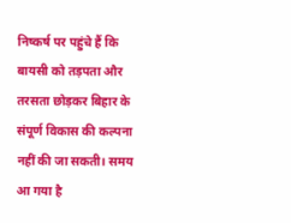निष्कर्ष पर पहुंचे हैं कि बायसी को तड़पता और तरसता छोड़कर बिहार के संपूर्ण विकास की कल्पना नहीं की जा सकती। समय आ गया है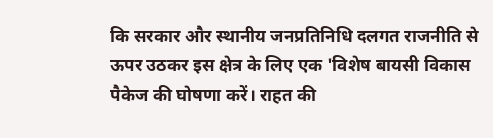कि सरकार और स्थानीय जनप्रतिनिधि दलगत राजनीति से ऊपर उठकर इस क्षेत्र के लिए एक 'विशेष बायसी विकास पैकेज की घोषणा करें। राहत की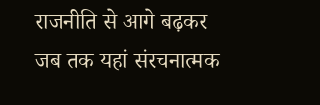राजनीति से आगे बढ़कर जब तक यहां संरचनात्मक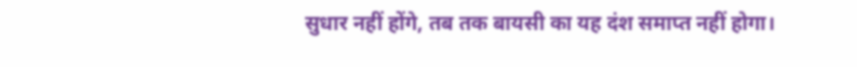सुधार नहीं होंगे, तब तक बायसी का यह दंश समाप्त नहीं होगा।